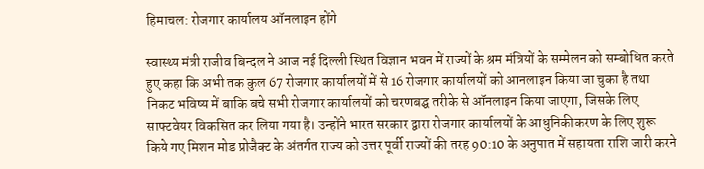हिमाचल: रोजगार कार्यालय ऑनलाइन होंगे

स्वास्थ्य मंत्री राजीव बिन्दल ने आज नई दिल्ली स्थित विज्ञान भवन में राज्यों के श्रम मंत्रियों के सम्मेलन को सम्बोधित करते हुए कहा कि अभी तक कुल 67 रोजगार कार्यालयों में से 16 रोजगार कार्यालयों को आनलाइन किया जा चुका है तथा निकट भविष्य में बाकि बचे सभी रोजगार कार्यालयों को चरणबद्घ तरीके से ऑनलाइन किया जाएगा, जिसके लिए साफ्टवेयर विकसित कर लिया गया है। उन्होंने भारत सरकार द्वारा रोजगार कार्यालयों के आधुनिकीकरण के लिए शुरू किये गए मिशन मोड प्रोजैक्ट के अंतर्गत राज्य को उत्तर पूर्वी राज्यों की तरह 90:10 के अनुपात में सहायता राशि जारी करने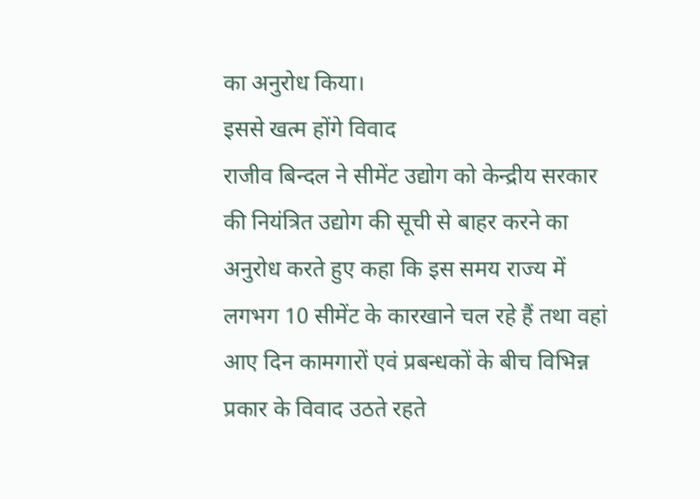का अनुरोध किया।
इससे खत्म होंगे विवाद
राजीव बिन्दल ने सीमेंट उद्योग को केन्द्रीय सरकार की नियंत्रित उद्योग की सूची से बाहर करने का अनुरोध करते हुए कहा कि इस समय राज्य में लगभग 10 सीमेंट के कारखाने चल रहे हैं तथा वहां आए दिन कामगारों एवं प्रबन्धकों के बीच विभिन्न प्रकार के विवाद उठते रहते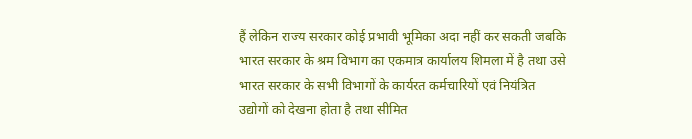हैं लेकिन राज्य सरकार कोई प्रभावी भूमिका अदा नहीं कर सकती जबकि भारत सरकार के श्रम विभाग का एकमात्र कार्यालय शिमला में है तथा उसे भारत सरकार के सभी विभागों के कार्यरत कर्मचारियों एवं नियंत्रित उद्योगों को देखना होता है तथा सीमित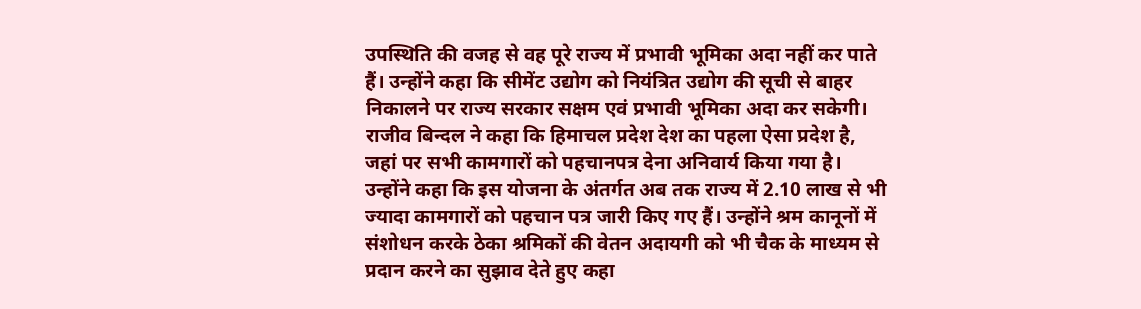उपस्थिति की वजह से वह पूरे राज्य में प्रभावी भूमिका अदा नहीं कर पाते हैं। उन्होंने कहा कि सीमेंट उद्योग को नियंत्रित उद्योग की सूची से बाहर निकालने पर राज्य सरकार सक्षम एवं प्रभावी भूमिका अदा कर सकेगी।
राजीव बिन्दल ने कहा कि हिमाचल प्रदेश देश का पहला ऐसा प्रदेश है, जहां पर सभी कामगारों को पहचानपत्र देना अनिवार्य किया गया है। उन्होंने कहा कि इस योजना के अंतर्गत अब तक राज्य में 2.10 लाख से भी ज्यादा कामगारों को पहचान पत्र जारी किए गए हैं। उन्होंने श्रम कानूनों में संशोधन करके ठेका श्रमिकों की वेतन अदायगी को भी चैक के माध्यम से प्रदान करने का सुझाव देते हुए कहा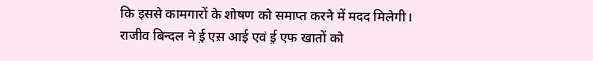कि इससे कामगारों के शोषण को समाप्त करने में मदद मिलेगी।
राजीव बिन्दल ने ई़ एस़ आई एवं ई़ एफ खातों को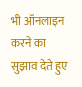भी ऑनलाइन करने का सुझाव देते हुए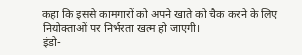कहा कि इससे कामगारों को अपने खाते को चैक करने के लिए नियोक्ताओं पर निर्भरता खत्म हो जाएगी।
इंडो-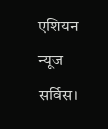एशियन न्यूज सर्विस।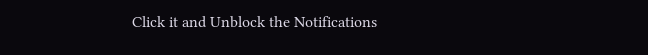Click it and Unblock the Notifications